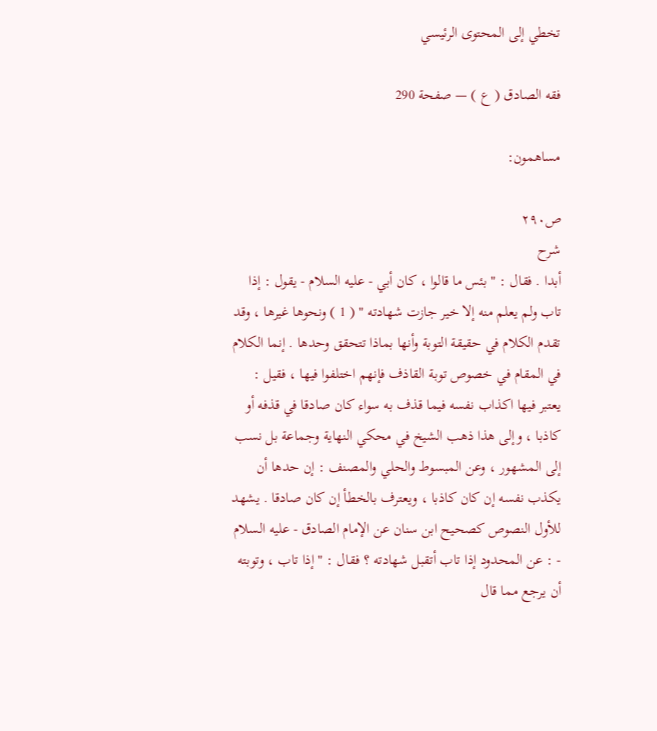تخطي إلى المحتوى الرئيسي

فقه الصادق ( ع ) — صفحة 290

مساهمون:

ص٢٩٠
شرح
أبدا . فقال : " بئس ما قالوا ، كان أبي - عليه السلام - يقول : إذا تاب ولم يعلم منه إلا خير جازت شهادته " ( 1 ) ونحوها غيرها ، وقد تقدم الكلام في حقيقة التوبة وأنها بماذا تتحقق وحدها . إنما الكلام في المقام في خصوص توبة القاذف فإنهم اختلفوا فيها ، فقيل : يعتبر فيها اكذاب نفسه فيما قذف به سواء كان صادقا في قذفه أو كاذبا ، وإلى هذا ذهب الشيخ في محكي النهاية وجماعة بل نسب إلى المشهور ، وعن المبسوط والحلي والمصنف : إن حدها أن يكذب نفسه إن كان كاذبا ، ويعترف بالخطأ إن كان صادقا . يشهد للأول النصوص كصحيح ابن سنان عن الإمام الصادق - عليه السلام - : عن المحدود إذا تاب أتقبل شهادته ؟ فقال : " إذا تاب ، وتوبته أن يرجع مما قال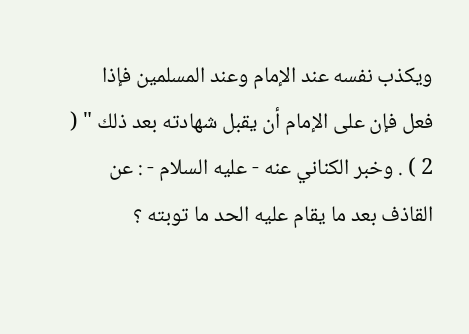ويكذب نفسه عند الإمام وعند المسلمين فإذا فعل فإن على الإمام أن يقبل شهادته بعد ذلك " ( 2 ) . وخبر الكناني عنه - عليه السلام - : عن القاذف بعد ما يقام عليه الحد ما توبته ؟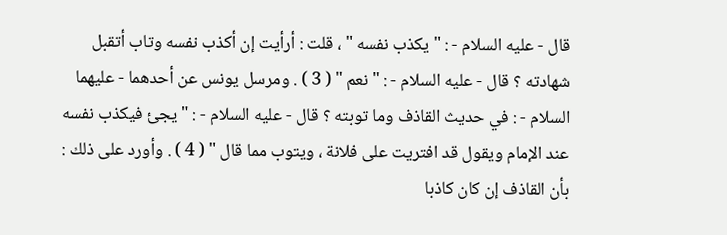قال - عليه السلام - : " يكذب نفسه " ، قلت : أرأيت إن أكذب نفسه وتاب أتقبل شهادته ؟ قال - عليه السلام - : " نعم " ( 3 ) . ومرسل يونس عن أحدهما - عليهما السلام - : في حديث القاذف وما توبته ؟ قال - عليه السلام - : " يجئ فيكذب نفسه عند الإمام ويقول قد افتريت على فلانة ، ويتوب مما قال " ( 4 ) . وأورد على ذلك : بأن القاذف إن كان كاذبا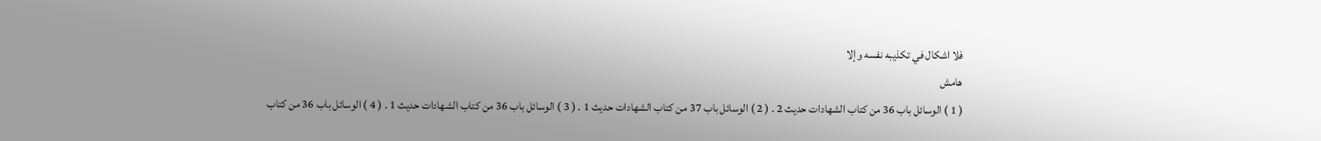فلا اشكال في تكذيبه نفسه وإلا
هامش
( 1 ) الوسائل باب 36 من كتاب الشهادات حديث 2 . ( 2 ) الوسائل باب 37 من كتاب الشهادات حديث 1 . ( 3 ) الوسائل باب 36 من كتاب الشهادات حديث 1 . ( 4 ) الوسائل باب 36 من كتاب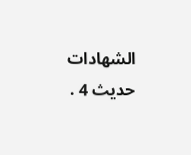الشهادات حديث 4 .